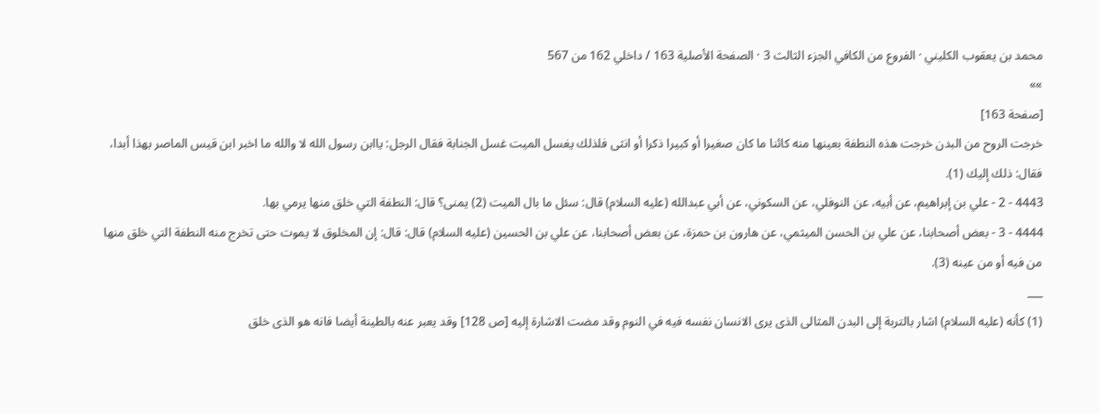محمد بن يعقوب الكليني · الفروع من الكافي الجزء الثالث 3 · الصفحة الأصلية 163 / داخلي 162 من 567
»»
[صفحة 163]
خرجت الروح من البدن خرجت هذه النطفة بعينها منه كائنا ما كان صغيرا أو كبيرا ذكرا أو انثى فلذلك يغسل الميت غسل الجنابة فقال الرجل: ياابن رسول الله لا والله ما اخبر ابن قيس الماصر بهذا أبدا، فقال: ذلك إليك (1).
4443 - 2 - علي بن إبراهيم، عن أبيه، عن النوفلي، عن السكوني، عن أبي عبدالله (عليه السلام) قال: سئل ما بال الميت (2) يمنى؟ قال: النطفة التي خلق منها يرمي بها.
4444 - 3 - بعض أصحابنا، عن علي بن الحسن الميثمي، عن هارون بن حمزة، عن بعض أصحابنا، عن علي بن الحسين (عليه السلام) قال: قال: إن المخلوق لا يموت حتى تخرج منه النطفة التي خلق منها من فيه أو من عينه (3).
___
(1) كأنه (عليه السلام) اشار بالتربة إلى البدن المثالى الذى يرى الانسان نفسه فيه في النوم وقد مضت الاشارة إليه [ص 128] وقد يعبر عنه بالطينة أيضا فانه هو الذى خلق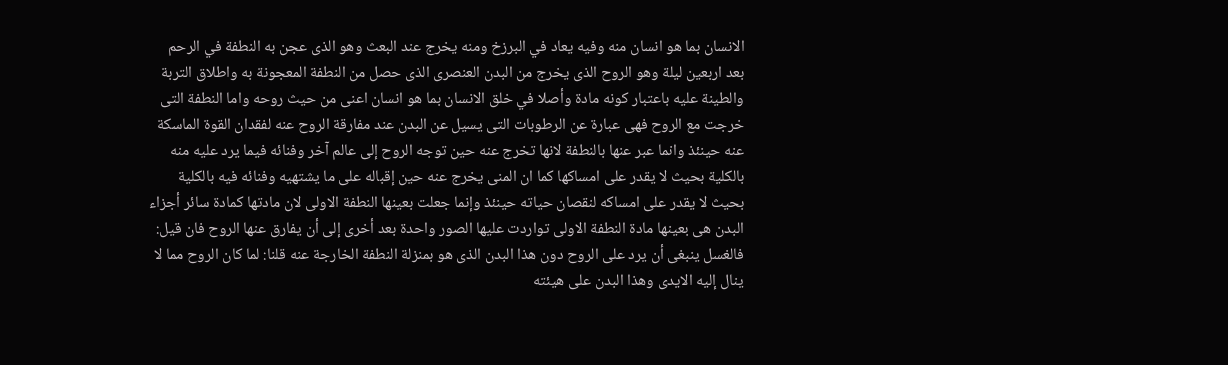الانسان بما هو انسان منه وفيه يعاد في البرزخ ومنه يخرج عند البعث وهو الذى عجن به النطفة في الرحم بعد اربعين ليلة وهو الروح الذى يخرج من البدن العنصرى الذى حصل من النطفة المعجونة به واطلاق التربة والطينة عليه باعتبار كونه مادة وأصلا في خلق الانسان بما هو انسان اعنى من حيث روحه واما النطفة التى خرجت مع الروح فهى عبارة عن الرطوبات التى يسيل عن البدن عند مفارقة الروح عنه لفقدان القوة الماسكة عنه حينئذ وانما عبر عنها بالنطفة لانها تخرج عنه حين توجه الروح إلى عالم آخر وفنائه فيما يرد عليه منه بالكلية بحيث لا يقدر على امساكها كما ان المنى يخرج عنه حين إقباله على ما يشتهيه وفنائه فيه بالكلية بحيث لا يقدر على امساكه لنقصان حياته حينئذ وإنما جعلت بعينها النطفة الاولى لان مادتها كمادة سائر أجزاء البدن هى بعينها مادة النطفة الاولى تواردت عليها الصور واحدة بعد أخرى إلى أن يفارق عنها الروح فان قيل: فالغسل ينبغى أن يرد على الروح دون هذا البدن الذى هو بمنزلة النطفة الخارجة عنه قلنا: لما كان الروح مما لا ينال إليه الايدى وهذا البدن على هيئته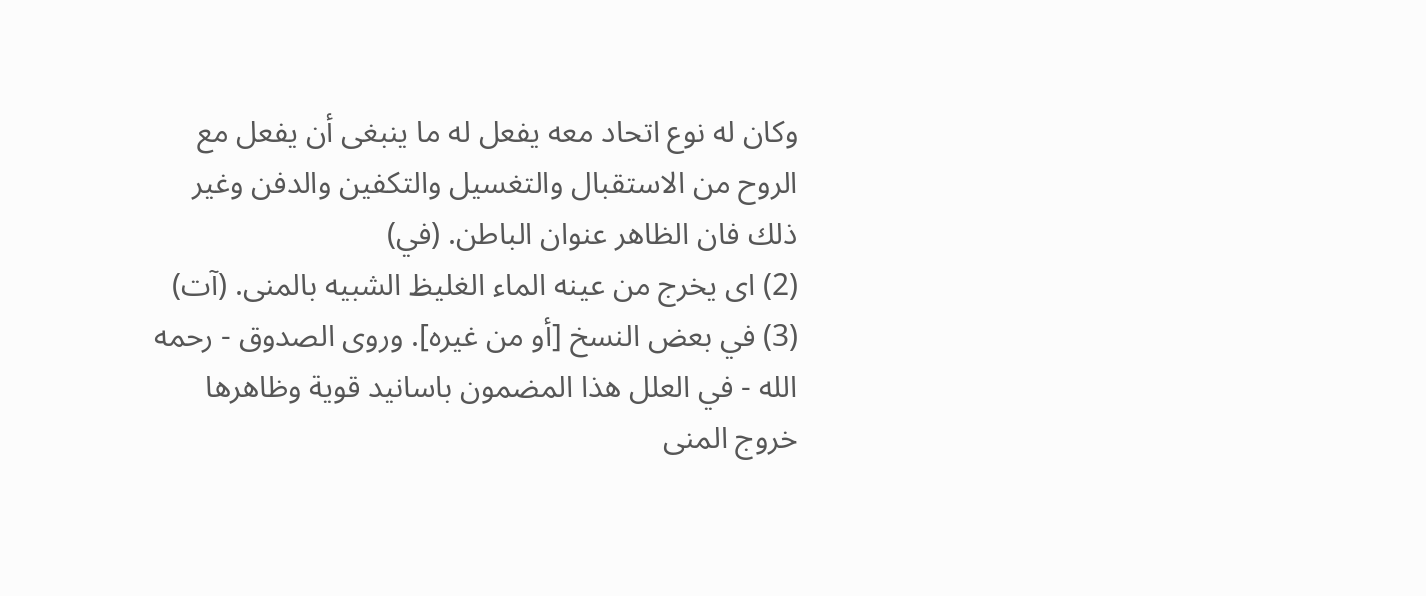وكان له نوع اتحاد معه يفعل له ما ينبغى أن يفعل مع الروح من الاستقبال والتغسيل والتكفين والدفن وغير ذلك فان الظاهر عنوان الباطن. (في)
(2) اى يخرج من عينه الماء الغليظ الشبيه بالمنى. (آت)
(3) في بعض النسخ [أو من غيره]. وروى الصدوق - رحمه الله - في العلل هذا المضمون باسانيد قوية وظاهرها خروج المنى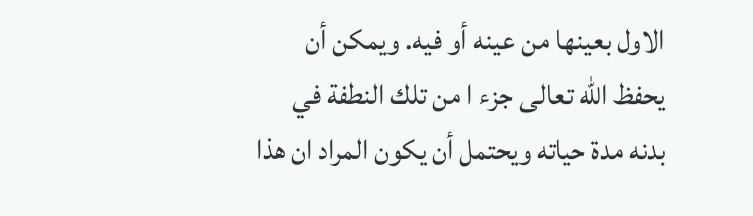الاول بعينها من عينه أو فيه. ويمكن أن يحفظ الله تعالى جزء ا من تلك النطفة في بدنه مدة حياته ويحتمل أن يكون المراد ان هذا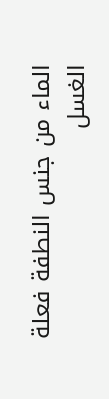الماء من جنس النطفة فعلة الغسل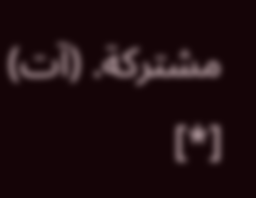مشتركة. (آت) [*]